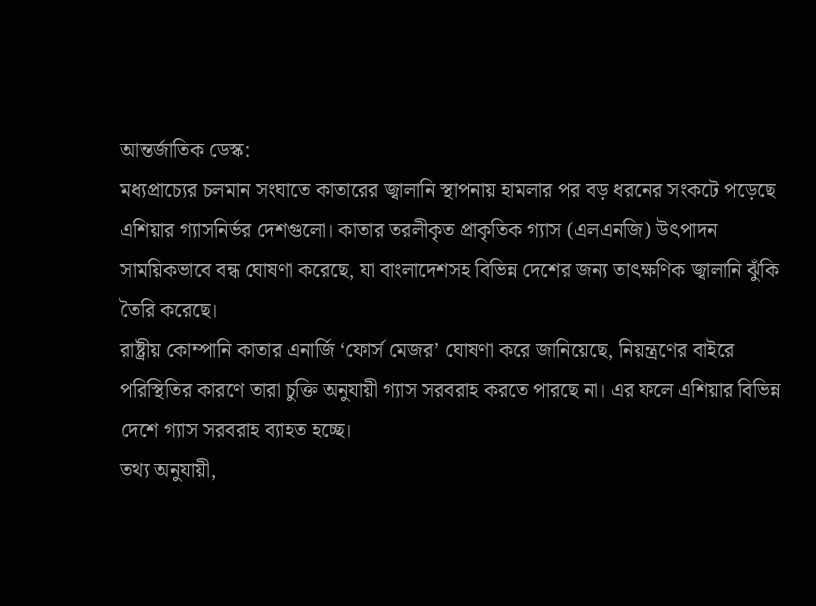আন্তর্জাতিক ডেস্ক:
মধ্যপ্রাচ্যের চলমান সংঘাতে কাতারের জ্বালানি স্থাপনায় হামলার পর বড় ধরনের সংকটে পড়েছে এশিয়ার গ্যাসনির্ভর দেশগুলো। কাতার তরলীকৃত প্রাকৃতিক গ্যাস (এলএনজি) উৎপাদন সাময়িকভাবে বন্ধ ঘোষণা করেছে, যা বাংলাদেশসহ বিভিন্ন দেশের জন্য তাৎক্ষণিক জ্বালানি ঝুঁকি তৈরি করেছে।
রাষ্ট্রীয় কোম্পানি কাতার এনার্জি ‘ফোর্স মেজর’ ঘোষণা করে জানিয়েছে, নিয়ন্ত্রণের বাইরে পরিস্থিতির কারণে তারা চুক্তি অনুযায়ী গ্যাস সরবরাহ করতে পারছে না। এর ফলে এশিয়ার বিভিন্ন দেশে গ্যাস সরবরাহ ব্যাহত হচ্ছে।
তথ্য অনুযায়ী,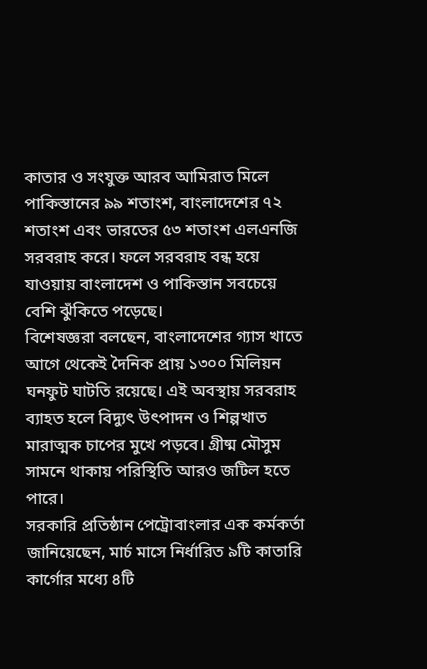কাতার ও সংযুক্ত আরব আমিরাত মিলে পাকিস্তানের ৯৯ শতাংশ, বাংলাদেশের ৭২ শতাংশ এবং ভারতের ৫৩ শতাংশ এলএনজি সরবরাহ করে। ফলে সরবরাহ বন্ধ হয়ে যাওয়ায় বাংলাদেশ ও পাকিস্তান সবচেয়ে বেশি ঝুঁকিতে পড়েছে।
বিশেষজ্ঞরা বলছেন, বাংলাদেশের গ্যাস খাতে আগে থেকেই দৈনিক প্রায় ১৩০০ মিলিয়ন ঘনফুট ঘাটতি রয়েছে। এই অবস্থায় সরবরাহ ব্যাহত হলে বিদ্যুৎ উৎপাদন ও শিল্পখাত মারাত্মক চাপের মুখে পড়বে। গ্রীষ্ম মৌসুম সামনে থাকায় পরিস্থিতি আরও জটিল হতে পারে।
সরকারি প্রতিষ্ঠান পেট্রোবাংলার এক কর্মকর্তা জানিয়েছেন, মার্চ মাসে নির্ধারিত ৯টি কাতারি কার্গোর মধ্যে ৪টি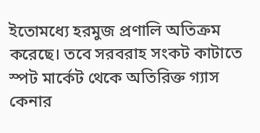ইতোমধ্যে হরমুজ প্রণালি অতিক্রম করেছে। তবে সরবরাহ সংকট কাটাতে স্পট মার্কেট থেকে অতিরিক্ত গ্যাস কেনার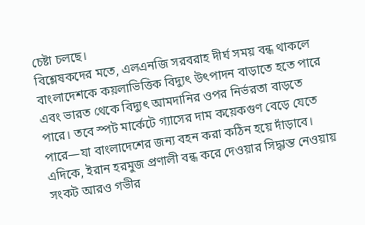চেষ্টা চলছে।
বিশ্লেষকদের মতে, এলএনজি সরবরাহ দীর্ঘ সময় বন্ধ থাকলে বাংলাদেশকে কয়লাভিত্তিক বিদ্যুৎ উৎপাদন বাড়াতে হতে পারে এবং ভারত থেকে বিদ্যুৎ আমদানির ওপর নির্ভরতা বাড়তে পারে। তবে স্পট মার্কেটে গ্যাসের দাম কয়েকগুণ বেড়ে যেতে পারে—যা বাংলাদেশের জন্য বহন করা কঠিন হয়ে দাঁড়াবে।
এদিকে, ইরান হরমুজ প্রণালী বন্ধ করে দেওয়ার সিদ্ধান্ত নেওয়ায় সংকট আরও গভীর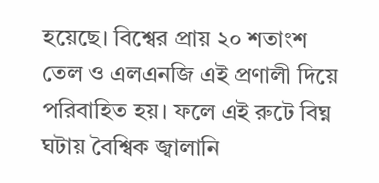হয়েছে। বিশ্বের প্রায় ২০ শতাংশ তেল ও এলএনজি এই প্রণালী দিয়ে পরিবাহিত হয়। ফলে এই রুটে বিঘ্ন ঘটায় বৈশ্বিক জ্বালানি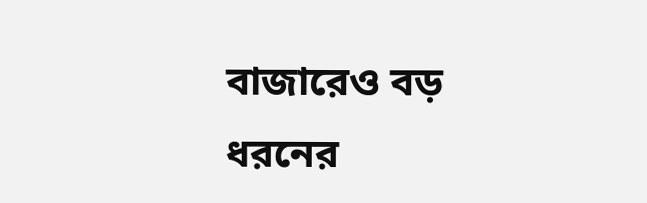বাজারেও বড় ধরনের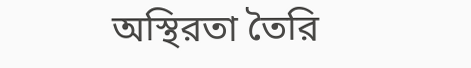অস্থিরতা তৈরি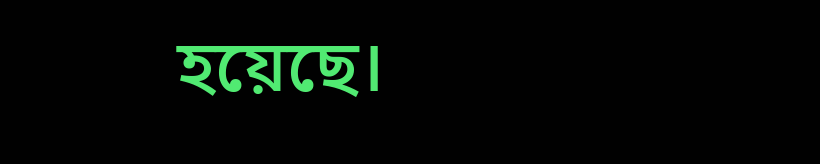হয়েছে।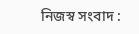নিজস্ব সংবাদ :